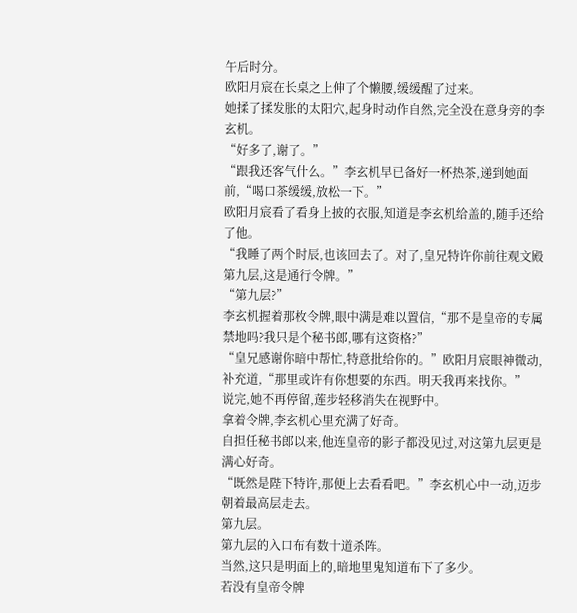午后时分。
欧阳月宸在长桌之上伸了个懒腰,缓缓醒了过来。
她揉了揉发胀的太阳穴,起身时动作自然,完全没在意身旁的李玄机。
“好多了,谢了。”
“跟我还客气什么。”李玄机早已备好一杯热茶,递到她面前,“喝口茶缓缓,放松一下。”
欧阳月宸看了看身上披的衣服,知道是李玄机给盖的,随手还给了他。
“我睡了两个时辰,也该回去了。对了,皇兄特许你前往观文殿第九层,这是通行令牌。”
“第九层?”
李玄机握着那枚令牌,眼中满是难以置信,“那不是皇帝的专属禁地吗?我只是个秘书郎,哪有这资格?”
“皇兄感谢你暗中帮忙,特意批给你的。”欧阳月宸眼神微动,补充道,“那里或许有你想要的东西。明天我再来找你。”
说完,她不再停留,莲步轻移消失在视野中。
拿着令牌,李玄机心里充满了好奇。
自担任秘书郎以来,他连皇帝的影子都没见过,对这第九层更是满心好奇。
“既然是陛下特许,那便上去看看吧。”李玄机心中一动,迈步朝着最高层走去。
第九层。
第九层的入口布有数十道杀阵。
当然,这只是明面上的,暗地里鬼知道布下了多少。
若没有皇帝令牌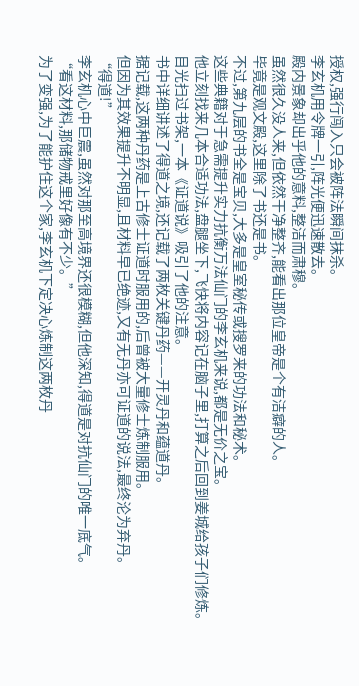授权,强行闯入只会被阵法瞬间抹杀。
李玄机用令牌一引,阵光便迅速散去。
殿内景象却出乎他的意料,整洁而肃穆。
虽然很久没人来,但依然干净整齐,能看出那位皇帝是个有洁癖的人。
毕竟是观文殿,这里除了书还是书。
不过,第九层的书全是宝贝,大多是皇室秘传或搜罗来的功法和秘术。
这些典籍对于急需提升实力抗衡万法仙门的李玄机来说,都是无价之宝。
他立刻找来几本合适功法,盘腿坐下,飞快将内容记在脑子里,打算之后回到姜城给孩子们修炼。
目光扫过书架,一本《证道说》吸引了他的注意。
书中详细讲述了得道之境,还记载了两枚关键丹药——开灵丹和蕴道丹。
据记载,这两种丹药是上古修士证道时服用的,后曾被大量修士炼制服用。
但因为其效果提升不明显,且材料早已绝迹,又有无丹亦可证道的说法,最终沦为弃丹。
“得道!”
李玄机心中巨震,虽然对那至高境界还很模糊,但他深知,得道是对抗仙门的唯一底气。
“看这材料,那储物戒里好像有不少。”
为了变强,为了能护住这个家,李玄机下定决心炼制这两枚丹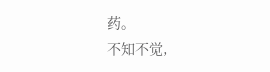药。
不知不觉,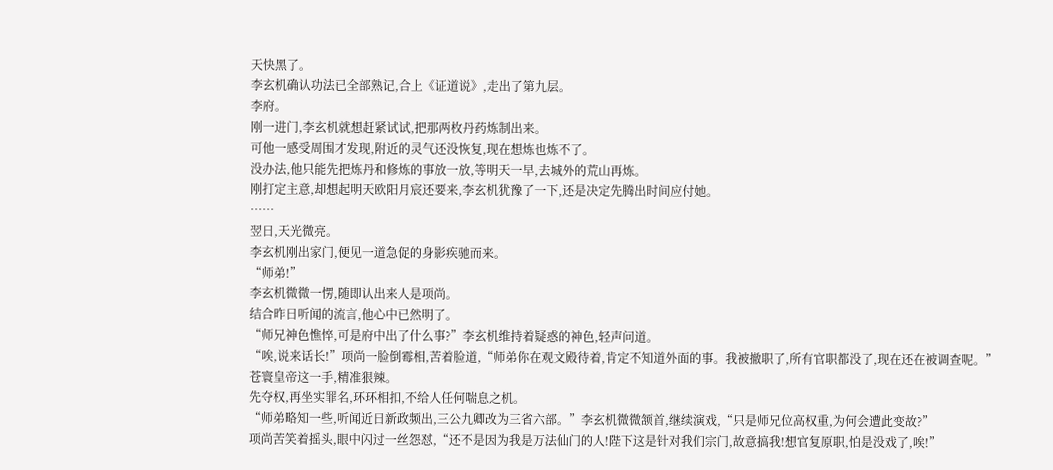天快黑了。
李玄机确认功法已全部熟记,合上《证道说》,走出了第九层。
李府。
刚一进门,李玄机就想赶紧试试,把那两枚丹药炼制出来。
可他一感受周围才发现,附近的灵气还没恢复,现在想炼也炼不了。
没办法,他只能先把炼丹和修炼的事放一放,等明天一早,去城外的荒山再炼。
刚打定主意,却想起明天欧阳月宸还要来,李玄机犹豫了一下,还是决定先腾出时间应付她。
……
翌日,天光微亮。
李玄机刚出家门,便见一道急促的身影疾驰而来。
“师弟!”
李玄机微微一愣,随即认出来人是项尚。
结合昨日听闻的流言,他心中已然明了。
“师兄神色憔悴,可是府中出了什么事?”李玄机维持着疑惑的神色,轻声问道。
“唉,说来话长!”项尚一脸倒霉相,苦着脸道,“师弟你在观文殿待着,肯定不知道外面的事。我被撤职了,所有官职都没了,现在还在被调查呢。”
苍寰皇帝这一手,精准狠辣。
先夺权,再坐实罪名,环环相扣,不给人任何喘息之机。
“师弟略知一些,听闻近日新政频出,三公九卿改为三省六部。”李玄机微微颔首,继续演戏,“只是师兄位高权重,为何会遭此变故?”
项尚苦笑着摇头,眼中闪过一丝怨怼,“还不是因为我是万法仙门的人!陛下这是针对我们宗门,故意搞我!想官复原职,怕是没戏了,唉!”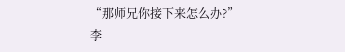“那师兄你接下来怎么办?”李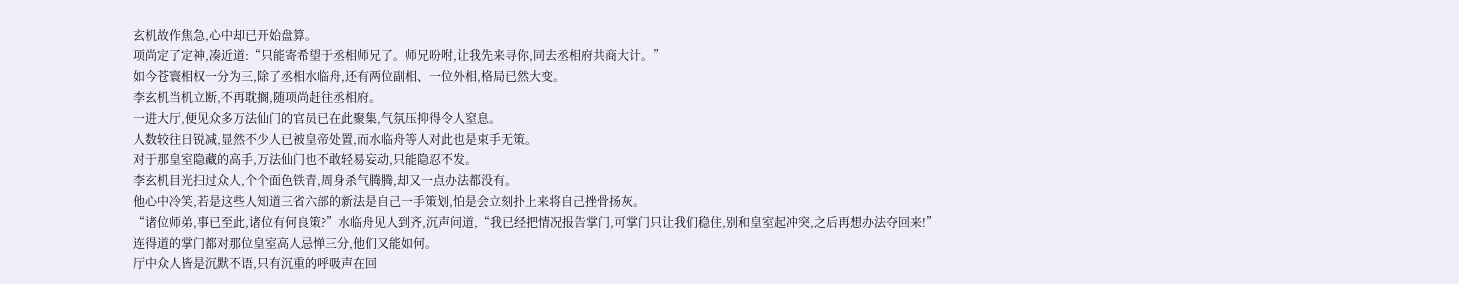玄机故作焦急,心中却已开始盘算。
项尚定了定神,凑近道:“只能寄希望于丞相师兄了。师兄吩咐,让我先来寻你,同去丞相府共商大计。”
如今苍寰相权一分为三,除了丞相水临舟,还有两位副相、一位外相,格局已然大变。
李玄机当机立断,不再耽搁,随项尚赶往丞相府。
一进大厅,便见众多万法仙门的官员已在此聚集,气氛压抑得令人窒息。
人数较往日锐减,显然不少人已被皇帝处置,而水临舟等人对此也是束手无策。
对于那皇室隐藏的高手,万法仙门也不敢轻易妄动,只能隐忍不发。
李玄机目光扫过众人,个个面色铁青,周身杀气腾腾,却又一点办法都没有。
他心中冷笑,若是这些人知道三省六部的新法是自己一手策划,怕是会立刻扑上来将自己挫骨扬灰。
“诸位师弟,事已至此,诸位有何良策?”水临舟见人到齐,沉声问道,“我已经把情况报告掌门,可掌门只让我们稳住,别和皇室起冲突,之后再想办法夺回来!”
连得道的掌门都对那位皇室高人忌惮三分,他们又能如何。
厅中众人皆是沉默不语,只有沉重的呼吸声在回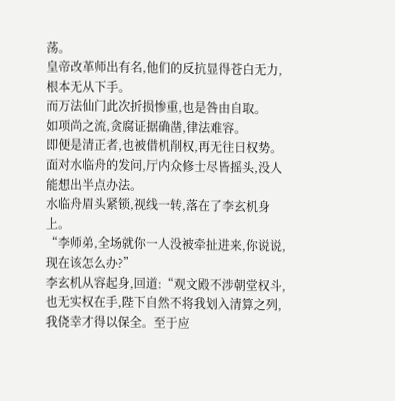荡。
皇帝改革师出有名,他们的反抗显得苍白无力,根本无从下手。
而万法仙门此次折损惨重,也是咎由自取。
如项尚之流,贪腐证据确凿,律法难容。
即便是清正者,也被借机削权,再无往日权势。
面对水临舟的发问,厅内众修士尽皆摇头,没人能想出半点办法。
水临舟眉头紧锁,视线一转,落在了李玄机身上。
“李师弟,全场就你一人没被牵扯进来,你说说,现在该怎么办?”
李玄机从容起身,回道:“观文殿不涉朝堂权斗,也无实权在手,陛下自然不将我划入清算之列,我侥幸才得以保全。至于应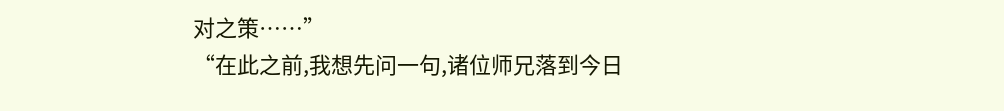对之策……”
“在此之前,我想先问一句,诸位师兄落到今日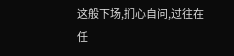这般下场,扪心自问,过往在任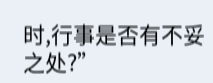时,行事是否有不妥之处?”